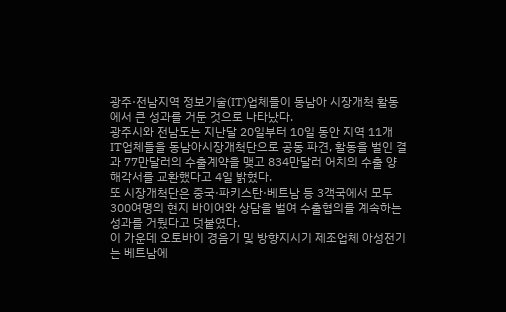광주·전남지역 정보기술(IT)업체들이 동남아 시장개척 활동에서 큰 성과를 거둔 것으로 나타났다.
광주시와 전남도는 지난달 20일부터 10일 동안 지역 11개 IT업체들을 동남아시장개척단으로 공동 파견, 활동을 벌인 결과 77만달러의 수출계약을 맺고 834만달러 어치의 수출 양해각서를 교환했다고 4일 밝혔다.
또 시장개척단은 중국·파키스탄·베트남 등 3객국에서 모두 300여명의 현지 바이어와 상담을 벌여 수출협의를 계속하는 성과를 거뒀다고 덧붙였다.
이 가운데 오토바이 경음기 및 방향지시기 제조업체 아성전기는 베트남에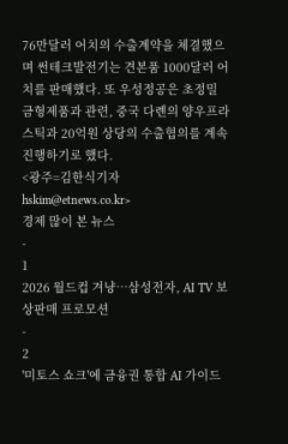76만달러 어치의 수출계약을 체결했으며 썬테크발전기는 견본품 1000달러 어치를 판매했다. 또 우성정공은 초정밀 금형제품과 관련, 중국 다롄의 양우프라스틱과 20억원 상당의 수출협의를 계속 진행하기로 했다.
<광주=김한식기자 hskim@etnews.co.kr>
경제 많이 본 뉴스
-
1
2026 월드컵 겨냥…삼성전자, AI TV 보상판매 프로모션
-
2
'미토스 쇼크'에 금융권 통합 AI 가이드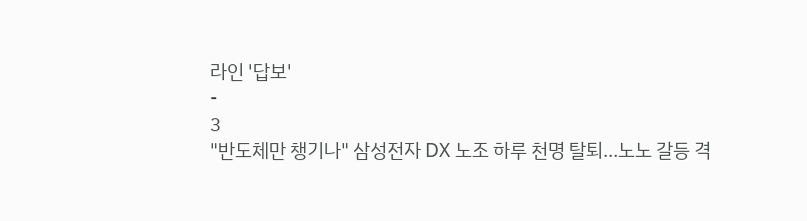라인 '답보'
-
3
"반도체만 챙기나" 삼성전자 DX 노조 하루 천명 탈퇴…노노 갈등 격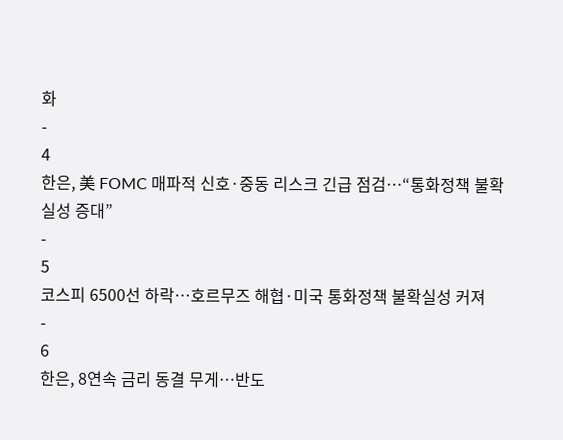화
-
4
한은, 美 FOMC 매파적 신호·중동 리스크 긴급 점검…“통화정책 불확실성 증대”
-
5
코스피 6500선 하락…호르무즈 해협·미국 통화정책 불확실성 커져
-
6
한은, 8연속 금리 동결 무게…반도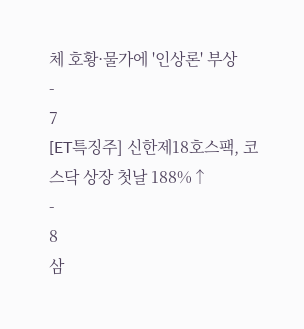체 호황·물가에 '인상론' 부상
-
7
[ET특징주] 신한제18호스팩, 코스닥 상장 첫날 188%↑
-
8
삼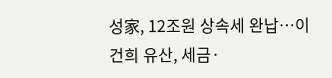성家, 12조원 상속세 완납…이건희 유산, 세금·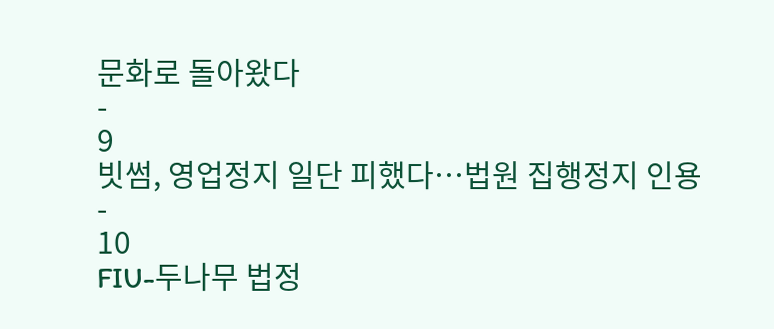문화로 돌아왔다
-
9
빗썸, 영업정지 일단 피했다…법원 집행정지 인용
-
10
FIU-두나무 법정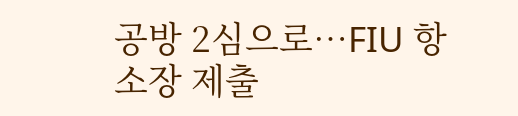공방 2심으로…FIU 항소장 제출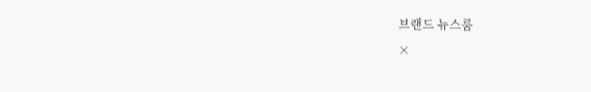브랜드 뉴스룸
×